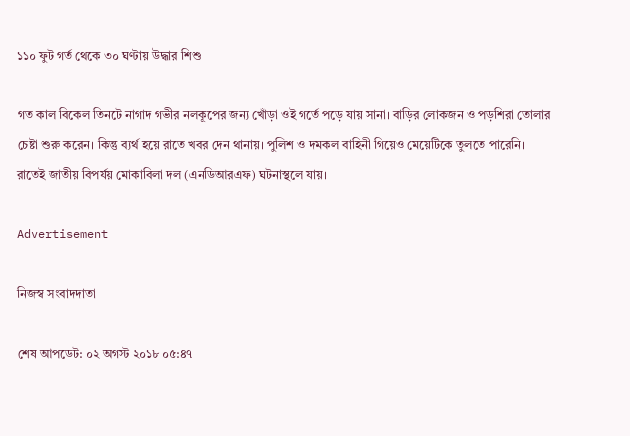১১০ ফুট গর্ত থেকে ৩০ ঘণ্টায় উদ্ধার শিশু

গত কাল বিকেল তিনটে নাগাদ গভীর নলকূপের জন্য খোঁড়া ওই গর্তে পড়ে যায় সানা। বাড়ির লোকজন ও পড়শিরা তোলার চেষ্টা শুরু করেন। কিন্তু ব্যর্থ হয়ে রাতে খবর দেন থানায়। পুলিশ ও দমকল বাহিনী গিয়েও মেয়েটিকে তুলতে পারেনি।  রাতেই জাতীয় বিপর্যয় মোকাবিলা দল (এনডিআরএফ) ঘটনাস্থলে যায়।

Advertisement

নিজস্ব সংবাদদাতা

শেষ আপডেট: ০২ অগস্ট ২০১৮ ০৫:৪৭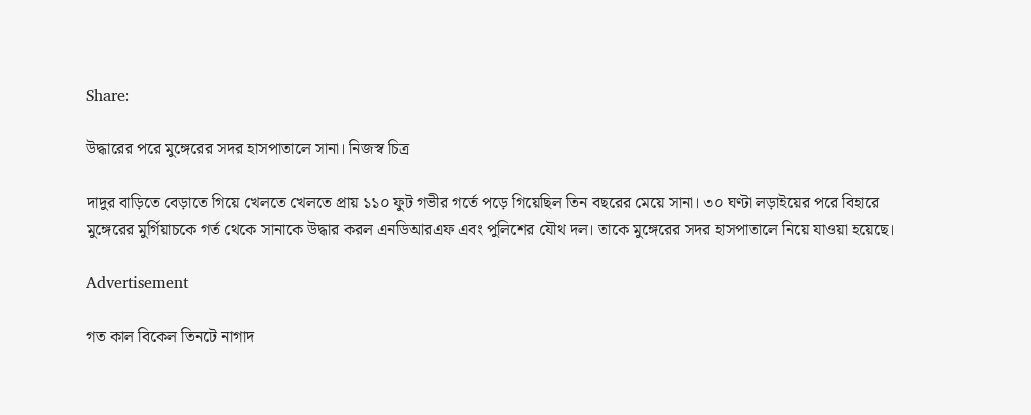Share:

উদ্ধারের পরে মুঙ্গেরের সদর হাসপাতালে সানা। নিজস্ব চিত্র

দাদুর বাড়িতে বেড়াতে গিয়ে খেলতে খেলতে প্রায় ১১০ ফুট গভীর গর্তে পড়ে গিয়েছিল তিন বছরের মেয়ে সানা। ৩০ ঘণ্টা লড়াইয়ের পরে বিহারে মুঙ্গেরের মুর্গিয়াচকে গর্ত থেকে সানাকে উদ্ধার করল এনডিআরএফ এবং পুলিশের যৌথ দল। তাকে মুঙ্গেরের সদর হাসপাতালে নিয়ে যাওয়া হয়েছে।

Advertisement

গত কাল বিকেল তিনটে নাগাদ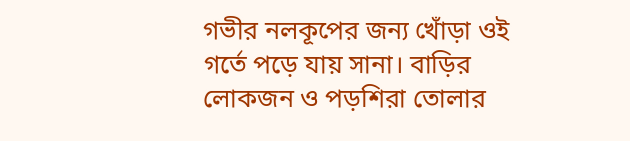গভীর নলকূপের জন্য খোঁড়া ওই গর্তে পড়ে যায় সানা। বাড়ির লোকজন ও পড়শিরা তোলার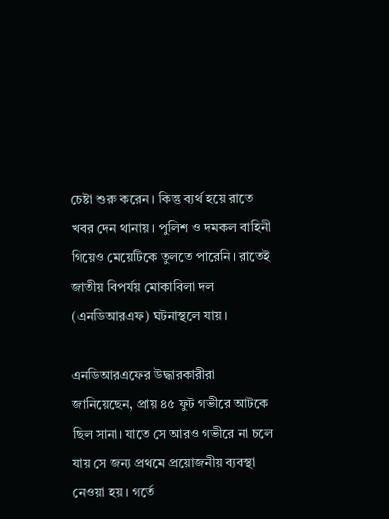চেষ্টা শুরু করেন। কিন্তু ব্যর্থ হয়ে রাতে খবর দেন থানায়। পুলিশ ও দমকল বাহিনী গিয়েও মেয়েটিকে তুলতে পারেনি। রাতেই জাতীয় বিপর্যয় মোকাবিলা দল (এনডিআরএফ) ঘটনাস্থলে যায়।

এনডিআরএফের উদ্ধারকারীরা জানিয়েছেন, প্রায় ৪৫ ফুট গভীরে আটকে ছিল সানা। যাতে সে আরও গভীরে না চলে যায় সে জন্য প্রথমে প্রয়োজনীয় ব্যবস্থা নেওয়া হয়। গর্তে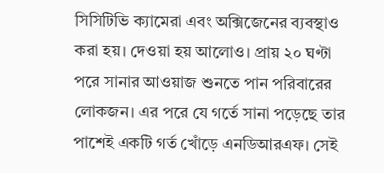সিসিটিভি ক্যামেরা এবং অক্সিজেনের ব্যবস্থাও করা হয়। দেওয়া হয় আলোও। প্রায় ২০ ঘণ্টা পরে সানার আওয়াজ শুনতে পান পরিবারের লোকজন। এর পরে যে গর্তে সানা পড়েছে তার পাশেই একটি গর্ত খোঁড়ে এনডিআরএফ। সেই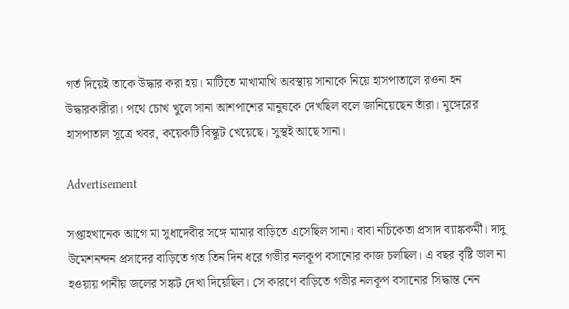গর্ত দিয়েই তাকে উদ্ধার করা হয়। মাটিতে মাখামাখি অবস্থায় সানাকে নিয়ে হাসপাতালে রওনা হন উদ্ধারকারীরা। পথে চোখ খুলে সানা আশপাশের মানুষকে দেখছিল বলে জানিয়েছেন তাঁরা। মুঙ্গেরের হাসপাতাল সূত্রে খবর, কয়েকটি বিস্কুট খেয়েছে। সুস্থই আছে সানা।

Advertisement

সপ্তাহখানেক আগে মা সুধাদেবীর সঙ্গে মামার বাড়িতে এসেছিল সানা। বাবা নচিকেতা প্রসাদ ব্যাঙ্ককর্মী। দাদু উমেশনন্দন প্রসাদের বাড়িতে গত তিন দিন ধরে গভীর নলকূপ বসানোর কাজ চলছিল। এ বছর বৃষ্টি ভাল না হওয়ায় পানীয় জলের সঙ্কট দেখা দিয়েছিল। সে কারণে বাড়িতে গভীর নলকূপ বসানোর সিদ্ধান্ত নেন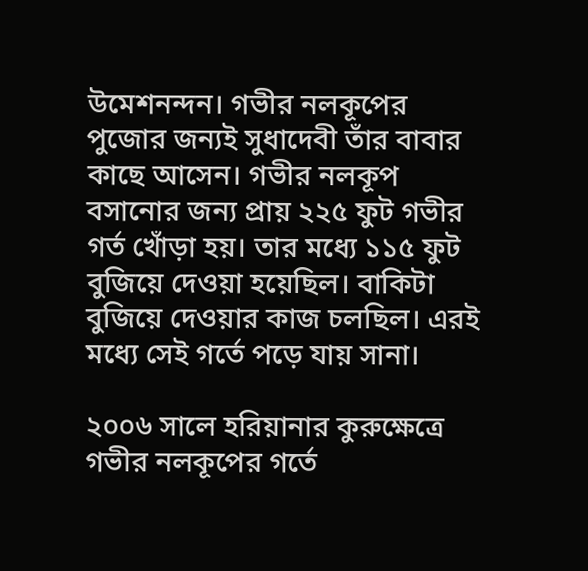উমেশনন্দন। গভীর নলকূপের পুজোর জন্যই সুধাদেবী তাঁর বাবার কাছে আসেন। গভীর নলকূপ বসানোর জন্য প্রায় ২২৫ ফুট গভীর গর্ত খোঁড়া হয়। তার মধ্যে ১১৫ ফুট বুজিয়ে দেওয়া হয়েছিল। বাকিটা বুজিয়ে দেওয়ার কাজ চলছিল। এরই মধ্যে সেই গর্তে পড়ে যায় সানা।

২০০৬ সালে হরিয়ানার কুরুক্ষেত্রে গভীর নলকূপের গর্তে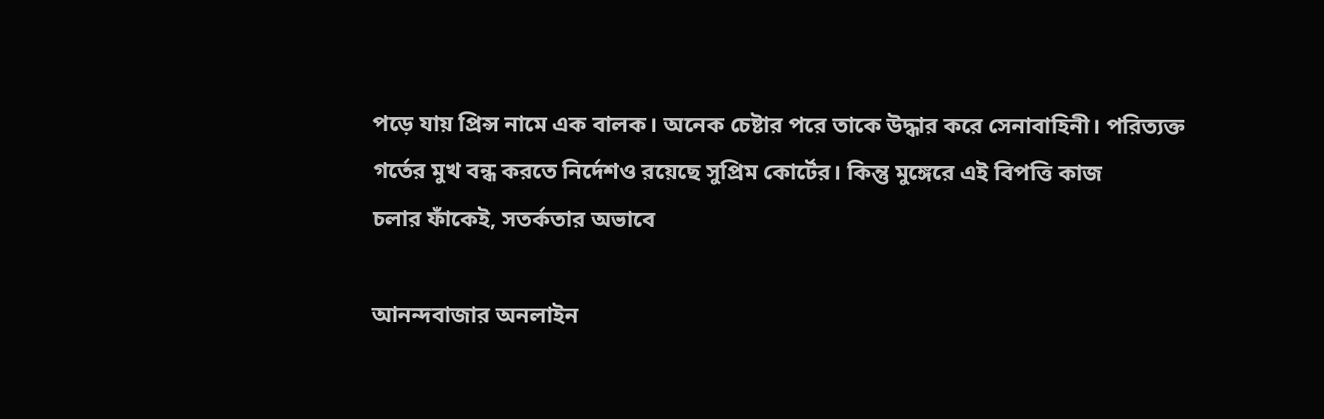পড়ে যায় প্রিন্স নামে এক বালক। অনেক চেষ্টার পরে তাকে উদ্ধার করে সেনাবাহিনী। পরিত্যক্ত গর্তের মুখ বন্ধ করতে নির্দেশও রয়েছে সুপ্রিম কোর্টের। কিন্তু মুঙ্গেরে এই বিপত্তি কাজ
চলার ফাঁকেই, সতর্কতার অভাবে

আনন্দবাজার অনলাইন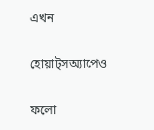এখন

হোয়াট্‌সঅ্যাপেও

ফলো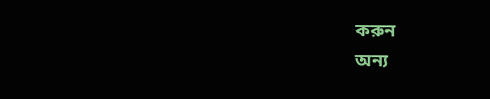করুন
অন্য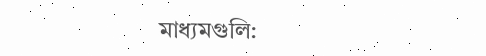মাধ্যমগুলি: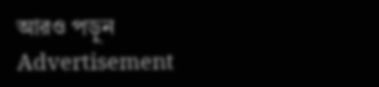আরও পড়ুন
Advertisement